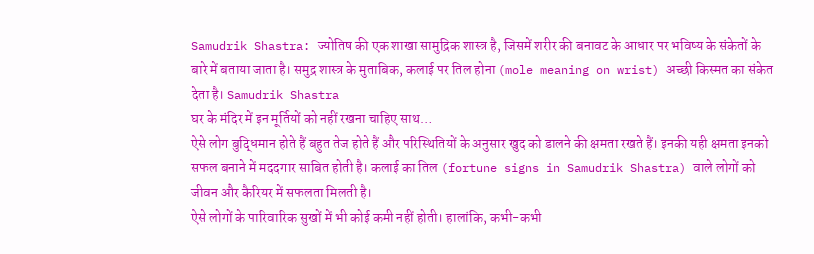Samudrik Shastra: ज्योतिष की एक शाखा सामुद्रिक शास्त्र है, जिसमें शरीर की बनावट के आधार पर भविष्य के संकेतों के बारे में बताया जाता है। समुद्र शास्त्र के मुताबिक, कलाई पर तिल होना (mole meaning on wrist) अच्छी किस्मत का संकेत देता है। Samudrik Shastra
घर के मंदिर में इन मूर्तियों को नहीं रखना चाहिए साथ…
ऐसे लोग बुद्धिमान होते हैं बहुत तेज होते हैं और परिस्थितियों के अनुसार खुद को डालने की क्षमता रखते हैं। इनकी यही क्षमता इनको सफल बनाने में मददगार साबित होती है। कलाई का तिल (fortune signs in Samudrik Shastra) वाले लोगों को जीवन और कैरियर में सफलता मिलती है।
ऐसे लोगों के पारिवारिक सुखों में भी कोई कमी नहीं होती। हालांकि, कभी-कभी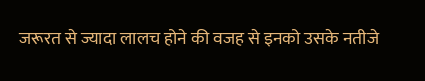जरूरत से ज्यादा लालच होने की वजह से इनको उसके नतीजे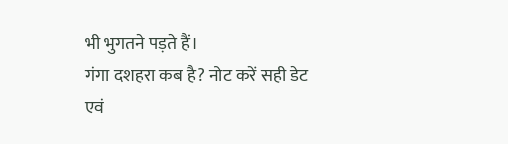भी भुगतने पड़ते हैं।
गंगा दशहरा कब है? नोट करें सही डेट एवं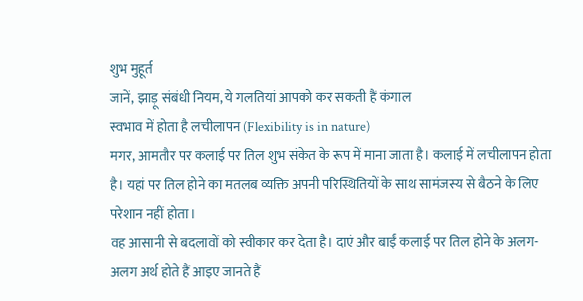शुभ मुहूर्त
जानें, झाड़ू संबंधी नियम, ये गलतियां आपको कर सकती हैं कंगाल
स्वभाव में होता है लचीलापन (Flexibility is in nature)
मगर, आमतौर पर कलाई पर तिल शुभ संकेत के रूप में माना जाता है। कलाई में लचीलापन होता है। यहां पर तिल होने का मतलब व्यक्ति अपनी परिस्थितियों के साथ सामंजस्य से बैठने के लिए परेशान नहीं होता।
वह आसानी से बदलावों को स्वीकार कर देता है। दाएं और बाईं कलाई पर तिल होने के अलग-अलग अर्थ होते हैं आइए जानते हैं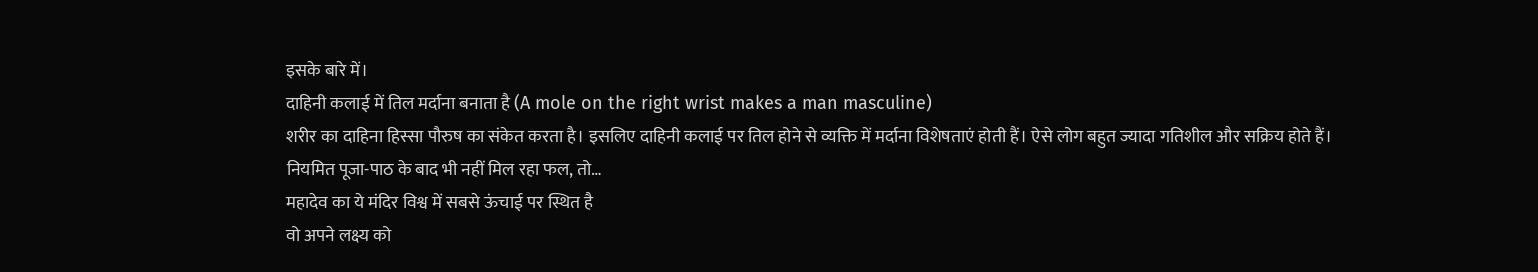इसके बारे में।
दाहिनी कलाई में तिल मर्दाना बनाता है (A mole on the right wrist makes a man masculine)
शरीर का दाहिना हिस्सा पौरुष का संकेत करता है। इसलिए दाहिनी कलाई पर तिल होने से व्यक्ति में मर्दाना विशेषताएं होती हैं। ऐसे लोग बहुत ज्यादा गतिशील और सक्रिय होते हैं।
नियमित पूजा-पाठ के बाद भी नहीं मिल रहा फल, तो…
महादेव का ये मंदिर विश्व में सबसे ऊंचाई पर स्थित है
वो अपने लक्ष्य को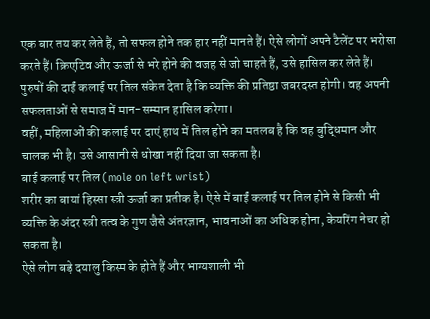एक बार तय कर लेते हैं, तो सफल होने तक हार नहीं मानते हैं। ऐसे लोगों अपने टैलेंट पर भरोसा करते हैं। क्रिएटिव और ऊर्जा से भरे होने की वजह से जो चाहते हैं, उसे हासिल कर लेते हैं।
पुरुषों की दाईं कलाई पर तिल संकेत देता है कि व्यक्ति की प्रतिष्ठा जबरदस्त होगी। वह अपनी सफलताओं से समाज में मान-सम्मान हासिल करेगा।
वहीं, महिलाओं की कलाई पर दाएं हाथ में तिल होने का मतलब है कि वह बुद्धिमान और चालक भी है। उसे आसानी से धोखा नहीं दिया जा सकता है।
बाई कलाई पर तिल (mole on left wrist)
शरीर का बायां हिस्सा स्त्री ऊर्जा का प्रतीक है। ऐसे में बाईं कलाई पर तिल होने से किसी भी व्यक्ति के अंदर स्त्री तत्व के गुण जैसे अंतरज्ञान, भावनाओं का अधिक होना, केयरिंग नेचर हो सकता है।
ऐसे लोग बड़े दयालु किस्म के होते हैं और भाग्यशाली भी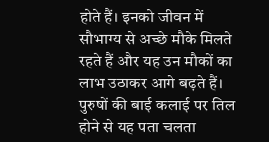होते हैं। इनको जीवन में सौभाग्य से अच्छे मौके मिलते रहते हैं और यह उन मौकों का लाभ उठाकर आगे बढ़ते हैं।
पुरुषों की बाई कलाई पर तिल होने से यह पता चलता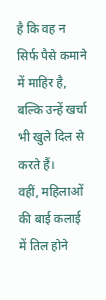है कि वह न सिर्फ पैसे कमाने में माहिर है, बल्कि उन्हें खर्चा भी खुले दिल से करते हैं।
वहीं, महिलाओं की बाई कलाई में तिल होने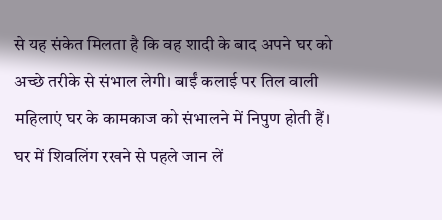से यह संकेत मिलता है कि वह शादी के बाद अपने घर को अच्छे तरीके से संभाल लेगी। बाईं कलाई पर तिल वाली महिलाएं घर के कामकाज को संभालने में निपुण होती हैं।
घर में शिवलिंग रखने से पहले जान लें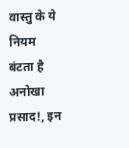वास्तु के ये नियम
बंटता है अनोखा प्रसाद!, इन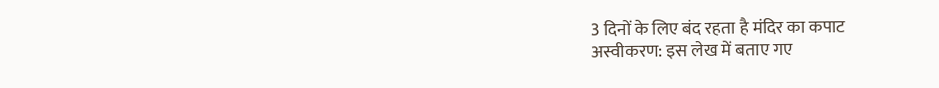3 दिनों के लिए बंद रहता है मंदिर का कपाट
अस्वीकरण: इस लेख में बताए गए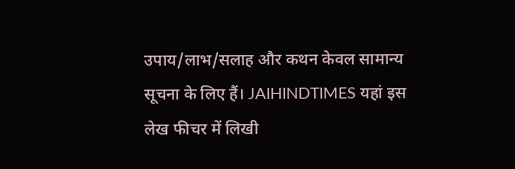उपाय/लाभ/सलाह और कथन केवल सामान्य सूचना के लिए हैं। JAIHINDTIMES यहां इस लेख फीचर में लिखी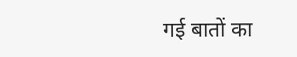गई बातों का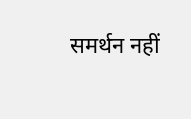समर्थन नहीं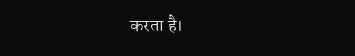करता है।